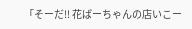「そーだ!! 花ばーちゃんの店いこー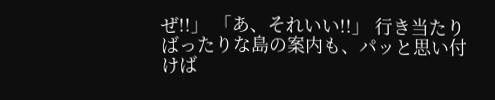ぜ!!」 「あ、それいい!!」 行き当たりばったりな島の案内も、パッと思い付けば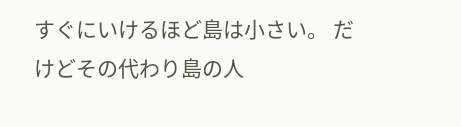すぐにいけるほど島は小さい。 だけどその代わり島の人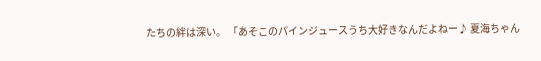たちの絆は深い。 「あそこのパインジュースうち大好きなんだよねー♪ 夏海ちゃん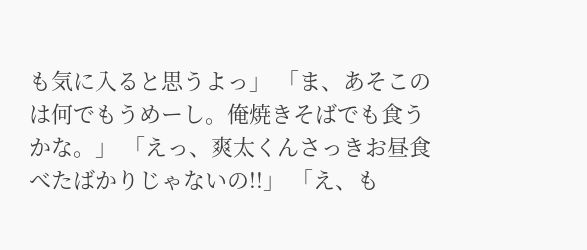も気に入ると思うよっ」 「ま、あそこのは何でもうめーし。俺焼きそばでも食うかな。」 「えっ、爽太くんさっきお昼食べたばかりじゃないの!!」 「え、も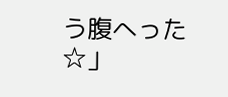う腹へった☆」